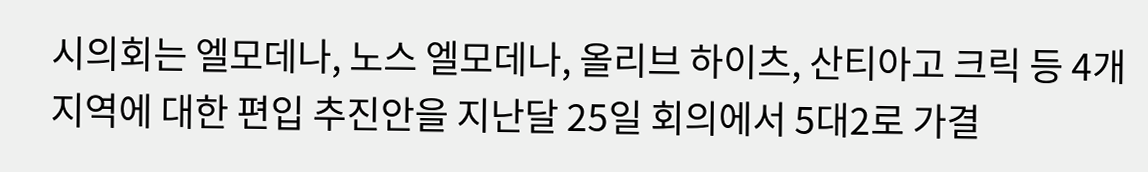시의회는 엘모데나, 노스 엘모데나, 올리브 하이츠, 산티아고 크릭 등 4개 지역에 대한 편입 추진안을 지난달 25일 회의에서 5대2로 가결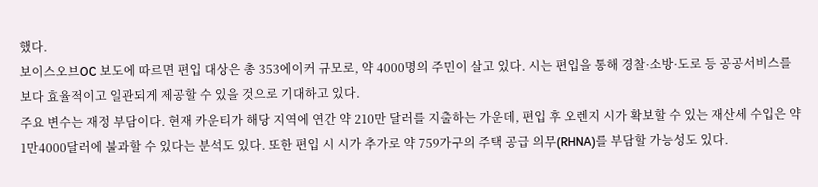했다.
보이스오브OC 보도에 따르면 편입 대상은 총 353에이커 규모로, 약 4000명의 주민이 살고 있다. 시는 편입을 통해 경찰·소방·도로 등 공공서비스를 보다 효율적이고 일관되게 제공할 수 있을 것으로 기대하고 있다.
주요 변수는 재정 부담이다. 현재 카운티가 해당 지역에 연간 약 210만 달러를 지출하는 가운데, 편입 후 오렌지 시가 확보할 수 있는 재산세 수입은 약 1만4000달러에 불과할 수 있다는 분석도 있다. 또한 편입 시 시가 추가로 약 759가구의 주택 공급 의무(RHNA)를 부담할 가능성도 있다.